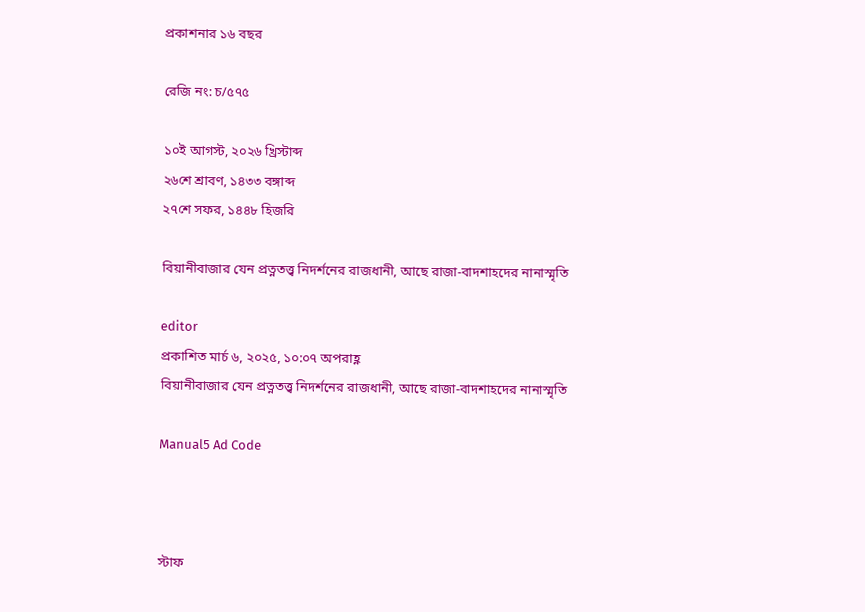প্রকাশনার ১৬ বছর

রেজি নং: চ/৫৭৫

১০ই আগস্ট, ২০২৬ খ্রিস্টাব্দ
২৬শে শ্রাবণ, ১৪৩৩ বঙ্গাব্দ
২৭শে সফর, ১৪৪৮ হিজরি

বিয়ানীবাজার যেন প্রত্নতত্ত্ব নিদর্শনের রাজধানী, আছে রাজা-বাদশাহদের নানাস্মৃতি

editor
প্রকাশিত মার্চ ৬, ২০২৫, ১০:০৭ অপরাহ্ণ
বিয়ানীবাজার যেন প্রত্নতত্ত্ব নিদর্শনের রাজধানী, আছে রাজা-বাদশাহদের নানাস্মৃতি

Manual5 Ad Code



স্টাফ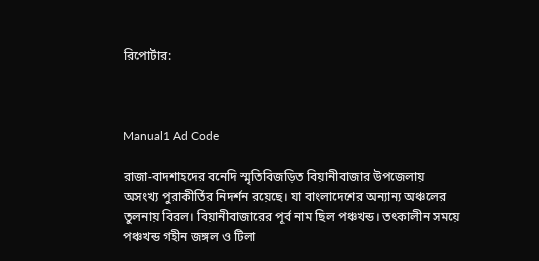রিপোর্টার:



Manual1 Ad Code

রাজা-বাদশাহদের বনেদি স্মৃতিবিজড়িত বিয়ানীবাজার উপজেলায় অসংখ্য পুরাকীর্তির নিদর্শন রয়েছে। যা বাংলাদেশের অন্যান্য অঞ্চলের তুলনায় বিরল। বিয়ানীবাজারের পূর্ব নাম ছিল পঞ্চখন্ড। তৎকালীন সময়ে পঞ্চখন্ড গহীন জঙ্গল ও টিলা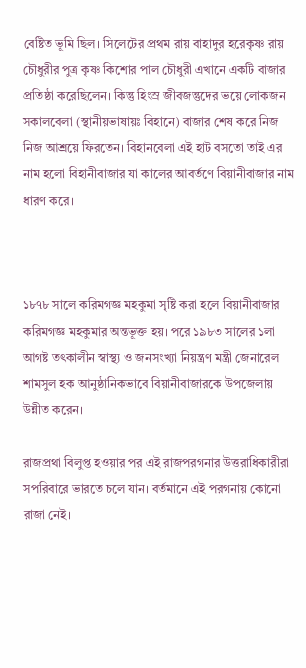বেষ্টিত ভূমি ছিল। সিলেটের প্রথম রায় বাহাদুর হরেকৃষ্ণ রায় চৌধুরীর পুত্র কৃষ্ণ কিশোর পাল চৌধুরী এখানে একটি বাজার প্রতিষ্ঠা করেছিলেন। কিন্তু হিংস্র জীবজন্তুদের ভয়ে লোকজন সকালবেলা (স্থানীয়ভাষায়ঃ বিহানে) বাজার শেষ করে নিজ নিজ আশ্রয়ে ফিরতেন। বিহানবেলা এই হাট বসতো তাই এর নাম হলো বিহানীবাজার যা কালের আবর্তণে বিয়ানীবাজার নাম ধারণ করে।



১৮৭৮ সালে করিমগজ্ঞ মহকুমা সৃষ্টি করা হলে বিয়ানীবাজার করিমগজ্ঞ মহকুমার অন্তভূক্ত হয়। পরে ১৯৮৩ সালের ১লা আগষ্ট তৎকালীন স্বাস্থ্য ও জনসংখ্যা নিয়ন্ত্রণ মন্ত্রী জেনারেল শামসুল হক আনুষ্ঠানিকভাবে বিয়ানীবাজারকে উপজেলায় উন্নীত করেন।

রাজপ্রথা বিলুপ্ত হওয়ার পর এই রাজপরগনার উত্তরাধিকারীরা সপরিবারে ভারতে চলে যান। বর্তমানে এই পরগনায় কোনো রাজা নেই।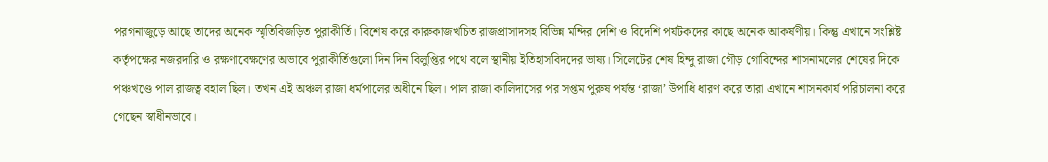পরগনাজুড়ে আছে তাদের অনেক স্মৃতিবিজড়িত পুরাকীর্তি। বিশেষ করে কারুকাজখচিত রাজপ্রাসাদসহ বিভিন্ন মন্দির দেশি ও বিদেশি পর্যটকদের কাছে অনেক আকর্ষণীয়। কিন্তু এখানে সংশ্লিষ্ট কর্তৃপক্ষের নজরদারি ও রক্ষণাবেক্ষণের অভাবে পুরাকীর্তিগুলো দিন দিন বিলুপ্তির পথে বলে স্থানীয় ইতিহাসবিদদের ভাষ্য। সিলেটের শেষ হিন্দু রাজা গৌড় গোবিন্দের শাসনামলের শেষের দিকে পঞ্চখণ্ডে পাল রাজত্ব বহাল ছিল। তখন এই অঞ্চল রাজা ধর্মপালের অধীনে ছিল। পাল রাজা কালিদাসের পর সপ্তম পুরুষ পর্যন্ত ‘রাজা’ উপাধি ধারণ করে তারা এখানে শাসনকার্য পরিচালনা করে গেছেন স্বাধীনভাবে।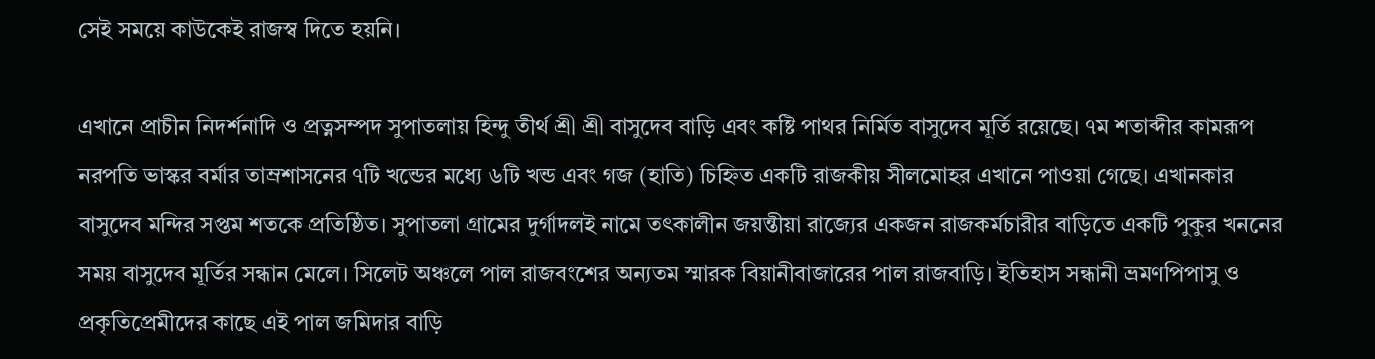সেই সময়ে কাউকেই রাজস্ব দিতে হয়নি।

এখানে প্রাচীন নিদর্শনাদি ও প্রত্নসম্পদ সুপাতলায় হিন্দু তীর্থ শ্রী শ্রী বাসুদেব বাড়ি এবং কষ্টি পাথর নির্মিত বাসুদেব মূর্তি রয়েছে। ৭ম শতাব্দীর কামরূপ নরপতি ভাস্কর বর্মার তাম্রশাসনের ৭টি খন্ডের মধ্যে ৬টি খন্ড এবং গজ (হাতি) চিহ্নিত একটি রাজকীয় সীলমোহর এখানে পাওয়া গেছে। এখানকার বাসুদেব মন্দির সপ্তম শতকে প্রতিষ্ঠিত। সুপাতলা গ্রামের দুর্গাদলই নামে তৎকালীন জয়ন্তীয়া রাজ্যের একজন রাজকর্মচারীর বাড়িতে একটি পুকুর খননের সময় বাসুদেব মূর্তির সন্ধান মেলে। সিলেট অঞ্চলে পাল রাজবংশের অন্যতম স্মারক বিয়ানীবাজারের পাল রাজবাড়ি। ইতিহাস সন্ধানী ভ্রমণপিপাসু ও প্রকৃতিপ্রেমীদের কাছে এই পাল জমিদার বাড়ি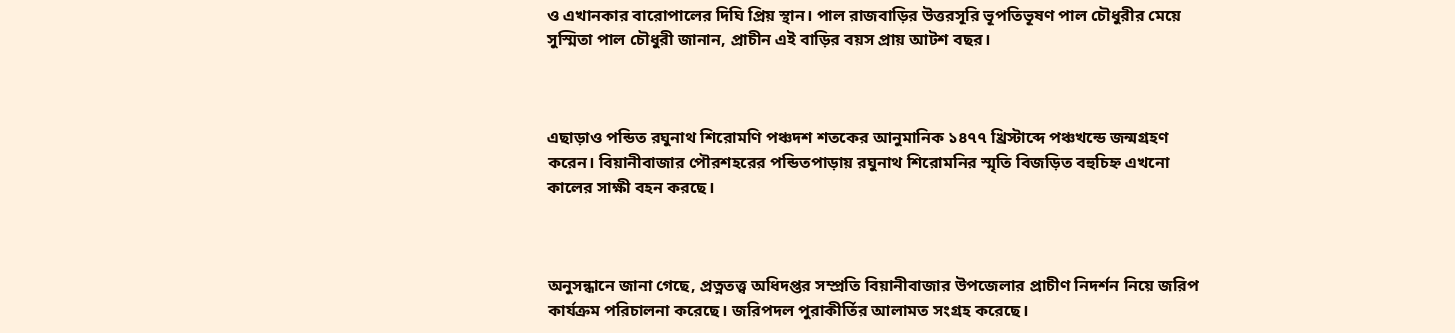ও এখানকার বারোপালের দিঘি প্রিয় স্থান। পাল রাজবাড়ির উত্তরসূরি ভূপতিভূষণ পাল চৌধুরীর মেয়ে সুস্মিতা পাল চৌধুরী জানান, প্রাচীন এই বাড়ির বয়স প্রায় আটশ বছর।



এছাড়াও পন্ডিত রঘুনাথ শিরোমণি পঞ্চদশ শতকের আনুমানিক ১৪৭৭ খ্রিস্টাব্দে পঞ্চখন্ডে জন্মগ্রহণ করেন। বিয়ানীবাজার পৌরশহরের পন্ডিতপাড়ায় রঘুনাথ শিরোমনির স্মৃতি বিজড়িত বহুচিহ্ন এখনো কালের সাক্ষী বহন করছে।



অনুসন্ধানে জানা গেছে, প্রত্নতত্ত্ব অধিদপ্তর সম্প্রতি বিয়ানীবাজার উপজেলার প্রাচীণ নিদর্শন নিয়ে জরিপ কার্যক্রম পরিচালনা করেছে। জরিপদল পুরাকীর্তির আলামত সংগ্রহ করেছে।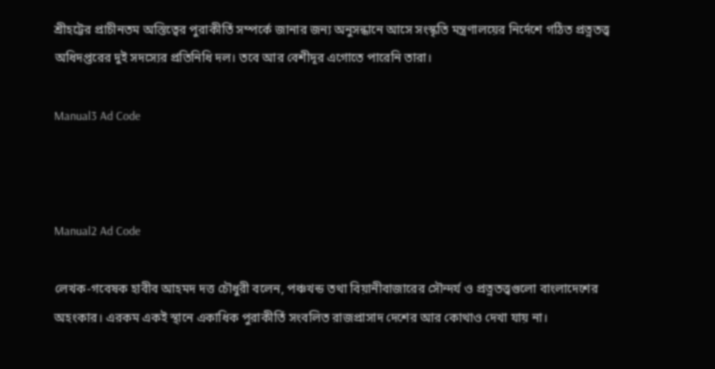শ্রীহট্টের প্রাচীনতম অস্তিত্বের পুরাকীর্তি সম্পর্কে জানার জন্য অনুসন্ধানে আসে সংস্কৃতি মন্ত্রণালয়ের নির্দেশে গঠিত প্রত্নতত্ত্ব অধিদপ্তরের দুই সদস্যের প্রতিনিধি দল। তবে আর বেশীদূর এগোতে পারেনি তারা।

Manual3 Ad Code



Manual2 Ad Code

লেখক-গবেষক হাবীব আহমদ দত্ত চৌধুরী বলেন, পঞ্চখন্ড তথা বিয়ানীবাজারের সৌন্দর্য ও প্রত্নতত্ত্বগুলো বাংলাদেশের অহংকার। এরকম একই স্থানে একাধিক পুরাকীর্তি সংবলিত রাজপ্রাসাদ দেশের আর কোথাও দেখা যায় না।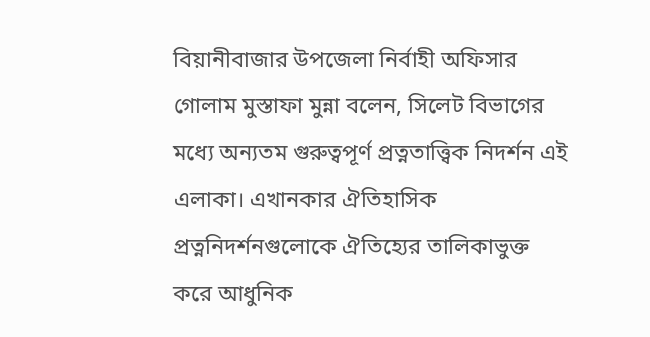বিয়ানীবাজার উপজেলা নির্বাহী অফিসার গোলাম মুস্তাফা মুন্না বলেন, সিলেট বিভাগের মধ্যে অন্যতম গুরুত্বপূর্ণ প্রত্নতাত্ত্বিক নিদর্শন এই এলাকা। এখানকার ঐতিহাসিক প্রত্ননিদর্শনগুলোকে ঐতিহ্যের তালিকাভুক্ত করে আধুনিক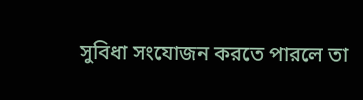সুবিধা সংযোজন করতে পারলে তা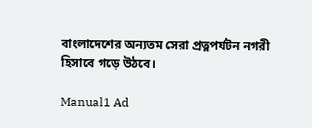বাংলাদেশের অন্যতম সেরা প্রত্নপর্যটন নগরী হিসাবে গড়ে উঠবে।

Manual1 Ad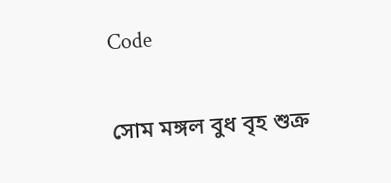Code

সোম মঙ্গল বুধ বৃহ শুক্র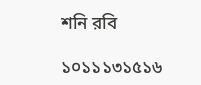শনি রবি

১০১১১৩১৫১৬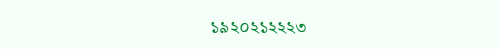১৯২০২১২২২৩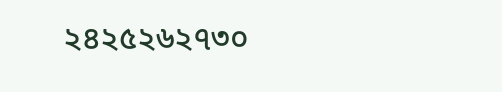২৪২৫২৬২৭৩০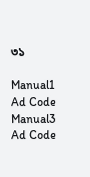৩১

Manual1 Ad Code
Manual3 Ad Code